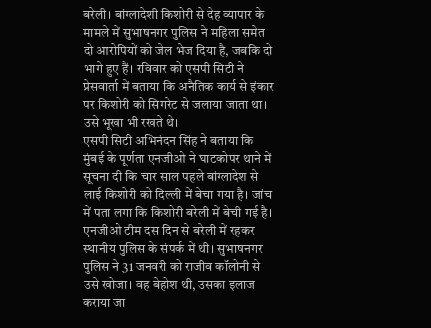बरेली। बांग्लादेशी किशोरी से देह व्यापार के मामले में सुभाषनगर पुलिस ने महिला समेत दो आरोपियों को जेल भेज दिया है, जबकि दो भागे हुए हैं। रविवार को एसपी सिटी ने प्रेसवार्ता में बताया कि अनैतिक कार्य से इंकार पर किशोरी को सिगरेट से जलाया जाता था। उसे भूखा भी रखते थे।
एसपी सिटी अभिनंदन सिंह ने बताया कि मुंबई के पूर्णता एनजीओ ने घाटकोपर थाने में सूचना दी कि चार साल पहले बांग्लादेश से लाई किशोरी को दिल्ली में बेचा गया है। जांच में पता लगा कि किशोरी बरेली में बेची गई है। एनजीओ टीम दस दिन से बरेली में रहकर स्थानीय पुलिस के संपर्क में थी। सुभाषनगर पुलिस ने 31 जनवरी को राजीव कॉलोनी से उसे खोजा। वह बेहोश थी, उसका इलाज कराया जा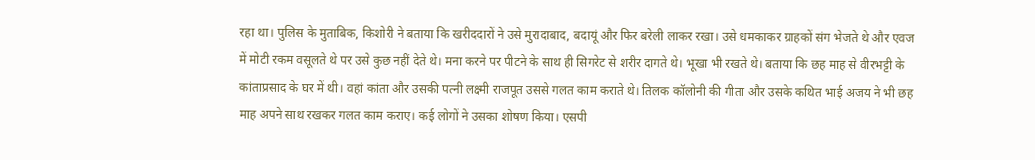रहा था। पुलिस के मुताबिक, किशोरी ने बताया कि खरीददारों ने उसे मुरादाबाद, बदायूं और फिर बरेली लाकर रखा। उसे धमकाकर ग्राहकों संग भेजते थे और एवज में मोटी रकम वसूलते थे पर उसे कुछ नहीं देते थे। मना करने पर पीटने के साथ ही सिगरेट से शरीर दागते थे। भूखा भी रखते थे। बताया कि छह माह से वीरभट्टी के कांताप्रसाद के घर में थी। वहां कांता और उसकी पत्नी लक्ष्मी राजपूत उससे गलत काम कराते थे। तिलक कॉलोनी की गीता और उसके कथित भाई अजय ने भी छह माह अपने साथ रखकर गलत काम कराए। कई लोगों ने उसका शोषण किया। एसपी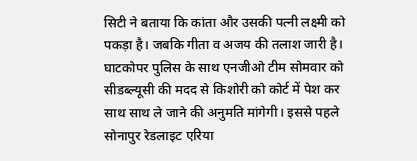सिटी ने बताया कि कांता और उसकी पत्नी लक्ष्मी को पकड़ा है। जबकि गीता व अजय की तलाश जारी है। घाटकोपर पुलिस के साथ एनजीओ टीम सोमवार को सीडब्ल्यूसी की मदद से किशोरी को कोर्ट में पेश कर साथ साथ ले जाने की अनुमति मांगेगी। इससे पहले सोनापुर रेडलाइट एरिया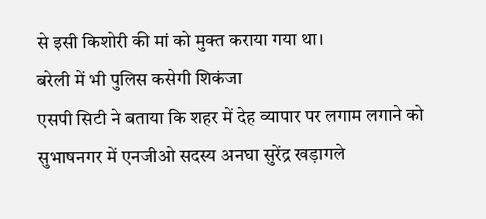से इसी किशोरी की मां को मुक्त कराया गया था।
बरेली में भी पुलिस कसेगी शिकंजा
एसपी सिटी ने बताया कि शहर में देह व्यापार पर लगाम लगाने को सुभाषनगर में एनजीओ सदस्य अनघा सुरेंद्र खड़ागले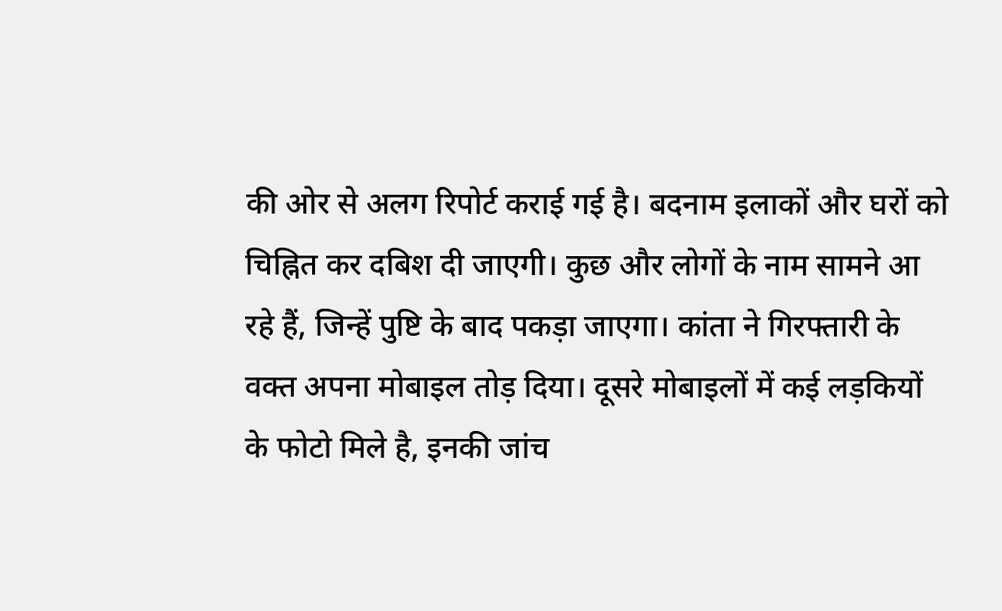की ओर से अलग रिपोर्ट कराई गई है। बदनाम इलाकों और घरों को चिह्नित कर दबिश दी जाएगी। कुछ और लोगों के नाम सामने आ रहे हैं, जिन्हें पुष्टि के बाद पकड़ा जाएगा। कांता ने गिरफ्तारी के वक्त अपना मोबाइल तोड़ दिया। दूसरे मोबाइलों में कई लड़कियों के फोटो मिले है, इनकी जांच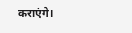कराएंगे।